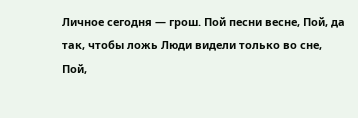Личное сегодня — грош. Пой песни весне, Пой, да так, чтобы ложь Люди видели только во сне, Пой,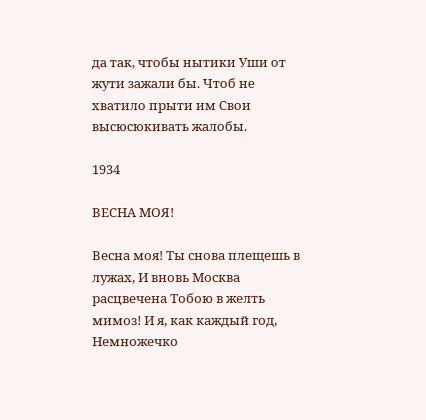да так, чтобы нытики Уши от жути зажали бы. Чтоб не хватило прыти им Свои высюсюкивать жалобы.

1934

ВЕСНА МОЯ!

Весна моя! Ты снова плещешь в лужах, И вновь Москва расцвечена Тобою в желть мимоз! И я, как каждый год, Немножечко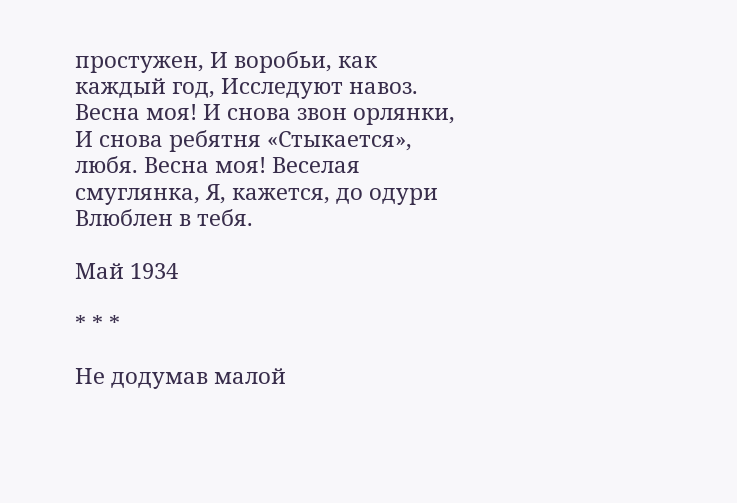простужен, И воробьи, как каждый год, Исследуют навоз. Весна моя! И снова звон орлянки, И снова ребятня «Стыкается», любя. Весна моя! Веселая смуглянка, Я, кажется, до одури Влюблен в тебя.

Май 1934

* * *

Не додумав малой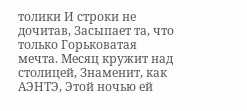толики И строки не дочитав, Засыпает та, что только Горьковатая мечта. Месяц кружит над столицей, Знаменит, как АЭНТЭ, Этой ночью ей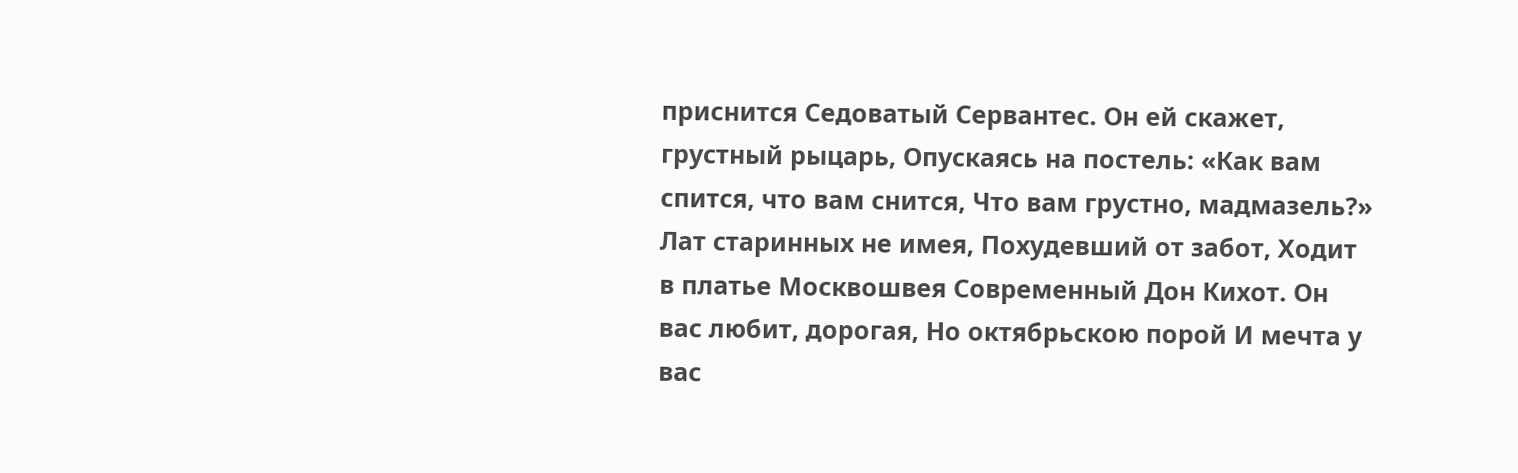приснится Седоватый Сервантес. Он ей скажет, грустный рыцарь, Опускаясь на постель: «Как вам спится, что вам снится, Что вам грустно, мадмазель?» Лат старинных не имея, Похудевший от забот, Ходит в платье Москвошвея Современный Дон Кихот. Он вас любит, дорогая, Но октябрьскою порой И мечта у вас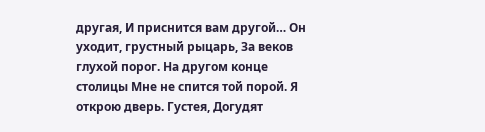другая, И приснится вам другой… Он уходит, грустный рыцарь, За веков глухой порог. На другом конце столицы Мне не спится той порой. Я открою дверь. Густея, Догудят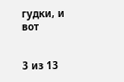гудки, и вот


3 из 13